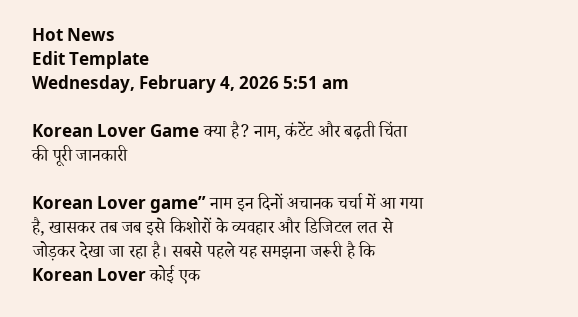Hot News
Edit Template
Wednesday, February 4, 2026 5:51 am

Korean Lover Game क्या है? नाम, कंटेंट और बढ़ती चिंता की पूरी जानकारी

Korean Lover game” नाम इन दिनों अचानक चर्चा में आ गया है, खासकर तब जब इसे किशोरों के व्यवहार और डिजिटल लत से जोड़कर देखा जा रहा है। सबसे पहले यह समझना जरूरी है कि Korean Lover कोई एक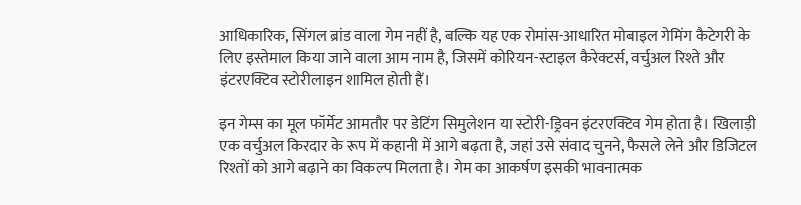आधिकारिक, सिंगल ब्रांड वाला गेम नहीं है, बल्कि यह एक रोमांस-आधारित मोबाइल गेमिंग कैटेगरी के लिए इस्तेमाल किया जाने वाला आम नाम है, जिसमें कोरियन-स्टाइल कैरेक्टर्स, वर्चुअल रिश्ते और इंटरएक्टिव स्टोरीलाइन शामिल होती हैं।

इन गेम्स का मूल फॉर्मेट आमतौर पर डेटिंग सिमुलेशन या स्टोरी-ड्रिवन इंटरएक्टिव गेम होता है। खिलाड़ी एक वर्चुअल किरदार के रूप में कहानी में आगे बढ़ता है, जहां उसे संवाद चुनने, फैसले लेने और डिजिटल रिश्तों को आगे बढ़ाने का विकल्प मिलता है। गेम का आकर्षण इसकी भावनात्मक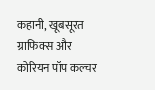कहानी, खूबसूरत ग्राफिक्स और कोरियन पॉप कल्चर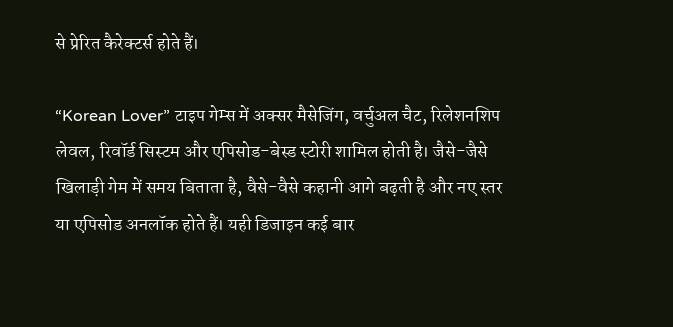से प्रेरित कैरेक्टर्स होते हैं।

“Korean Lover” टाइप गेम्स में अक्सर मैसेजिंग, वर्चुअल चैट, रिलेशनशिप लेवल, रिवॉर्ड सिस्टम और एपिसोड-बेस्ड स्टोरी शामिल होती है। जैसे-जैसे खिलाड़ी गेम में समय बिताता है, वैसे-वैसे कहानी आगे बढ़ती है और नए स्तर या एपिसोड अनलॉक होते हैं। यही डिजाइन कई बार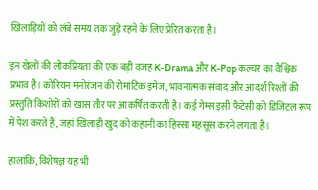खिलाड़ियों को लंबे समय तक जुड़े रहने के लिए प्रेरित करता है।

इन खेलों की लोकप्रियता की एक बड़ी वजह K-Drama और K-Pop कल्चर का वैश्विक प्रभाव है। कोरियन मनोरंजन की रोमांटिक इमेज, भावनात्मक संवाद और आदर्श रिश्तों की प्रस्तुति किशोरों को खास तौर पर आकर्षित करती है। कई गेम्स इसी फैंटेसी को डिजिटल रूप में पेश करते हैं, जहां खिलाड़ी खुद को कहानी का हिस्सा महसूस करने लगता है।

हालांकि, विशेषज्ञ यह भी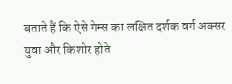बताते हैं कि ऐसे गेम्स का लक्षित दर्शक वर्ग अक्सर युवा और किशोर होते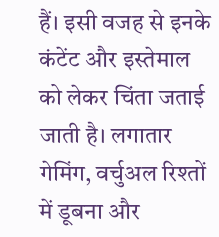हैं। इसी वजह से इनके कंटेंट और इस्तेमाल को लेकर चिंता जताई जाती है। लगातार गेमिंग, वर्चुअल रिश्तों में डूबना और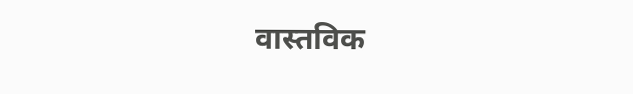वास्तविक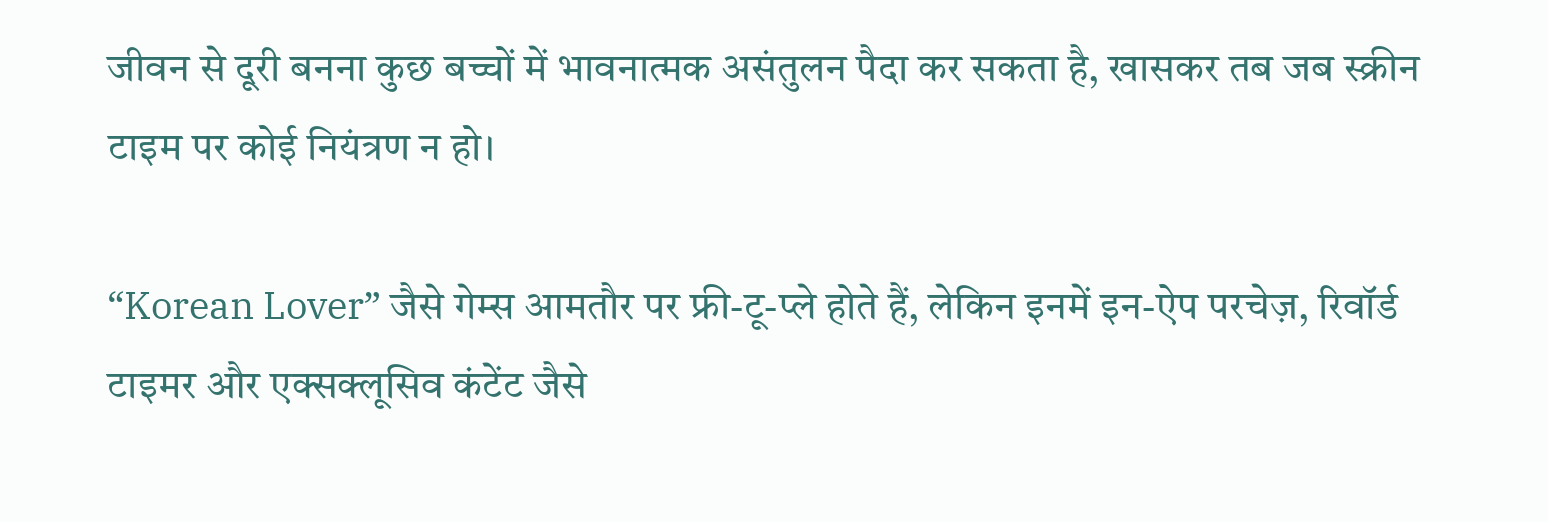जीवन से दूरी बनना कुछ बच्चों में भावनात्मक असंतुलन पैदा कर सकता है, खासकर तब जब स्क्रीन टाइम पर कोई नियंत्रण न हो।

“Korean Lover” जैसे गेम्स आमतौर पर फ्री-टू-प्ले होते हैं, लेकिन इनमें इन-ऐप परचेज़, रिवॉर्ड टाइमर और एक्सक्लूसिव कंटेंट जैसे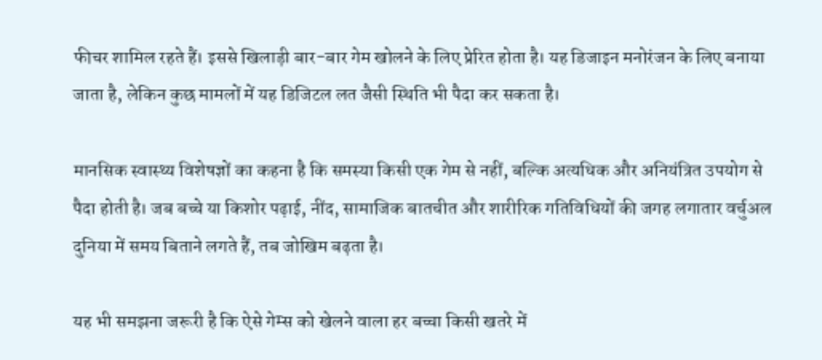फीचर शामिल रहते हैं। इससे खिलाड़ी बार-बार गेम खोलने के लिए प्रेरित होता है। यह डिजाइन मनोरंजन के लिए बनाया जाता है, लेकिन कुछ मामलों में यह डिजिटल लत जैसी स्थिति भी पैदा कर सकता है।

मानसिक स्वास्थ्य विशेषज्ञों का कहना है कि समस्या किसी एक गेम से नहीं, बल्कि अत्यधिक और अनियंत्रित उपयोग से पैदा होती है। जब बच्चे या किशोर पढ़ाई, नींद, सामाजिक बातचीत और शारीरिक गतिविधियों की जगह लगातार वर्चुअल दुनिया में समय बिताने लगते हैं, तब जोखिम बढ़ता है।

यह भी समझना जरूरी है कि ऐसे गेम्स को खेलने वाला हर बच्चा किसी खतरे में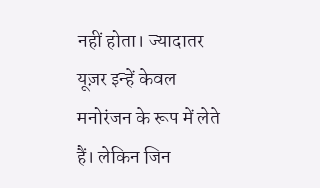नहीं होता। ज्यादातर यूज़र इन्हें केवल मनोरंजन के रूप में लेते हैं। लेकिन जिन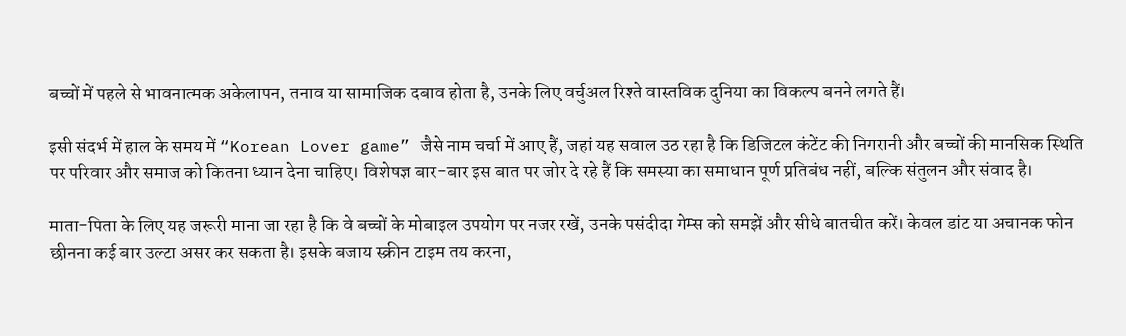बच्चों में पहले से भावनात्मक अकेलापन, तनाव या सामाजिक दबाव होता है, उनके लिए वर्चुअल रिश्ते वास्तविक दुनिया का विकल्प बनने लगते हैं।

इसी संदर्भ में हाल के समय में “Korean Lover game” जैसे नाम चर्चा में आए हैं, जहां यह सवाल उठ रहा है कि डिजिटल कंटेंट की निगरानी और बच्चों की मानसिक स्थिति पर परिवार और समाज को कितना ध्यान देना चाहिए। विशेषज्ञ बार-बार इस बात पर जोर दे रहे हैं कि समस्या का समाधान पूर्ण प्रतिबंध नहीं, बल्कि संतुलन और संवाद है।

माता-पिता के लिए यह जरूरी माना जा रहा है कि वे बच्चों के मोबाइल उपयोग पर नजर रखें, उनके पसंदीदा गेम्स को समझें और सीधे बातचीत करें। केवल डांट या अचानक फोन छीनना कई बार उल्टा असर कर सकता है। इसके बजाय स्क्रीन टाइम तय करना,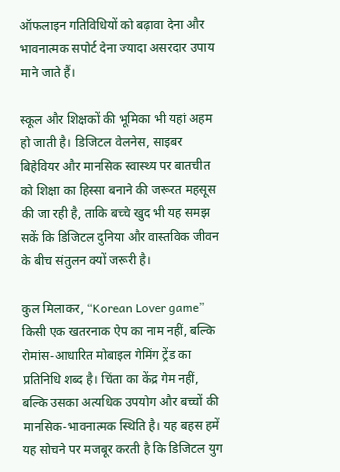ऑफलाइन गतिविधियों को बढ़ावा देना और भावनात्मक सपोर्ट देना ज्यादा असरदार उपाय माने जाते हैं।

स्कूल और शिक्षकों की भूमिका भी यहां अहम हो जाती है। डिजिटल वेलनेस, साइबर बिहेवियर और मानसिक स्वास्थ्य पर बातचीत को शिक्षा का हिस्सा बनाने की जरूरत महसूस की जा रही है, ताकि बच्चे खुद भी यह समझ सकें कि डिजिटल दुनिया और वास्तविक जीवन के बीच संतुलन क्यों जरूरी है।

कुल मिलाकर, “Korean Lover game” किसी एक खतरनाक ऐप का नाम नहीं, बल्कि रोमांस-आधारित मोबाइल गेमिंग ट्रेंड का प्रतिनिधि शब्द है। चिंता का केंद्र गेम नहीं, बल्कि उसका अत्यधिक उपयोग और बच्चों की मानसिक-भावनात्मक स्थिति है। यह बहस हमें यह सोचने पर मजबूर करती है कि डिजिटल युग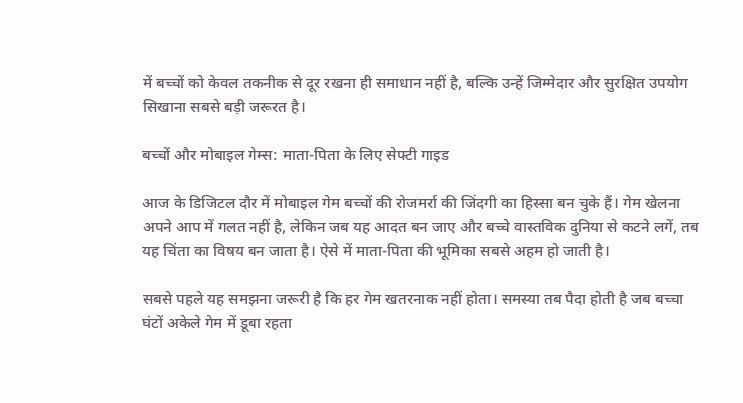में बच्चों को केवल तकनीक से दूर रखना ही समाधान नहीं है, बल्कि उन्हें जिम्मेदार और सुरक्षित उपयोग सिखाना सबसे बड़ी जरूरत है।

बच्चों और मोबाइल गेम्स: माता-पिता के लिए सेफ्टी गाइड

आज के डिजिटल दौर में मोबाइल गेम बच्चों की रोजमर्रा की जिंदगी का हिस्सा बन चुके हैं। गेम खेलना अपने आप में गलत नहीं है, लेकिन जब यह आदत बन जाए और बच्चे वास्तविक दुनिया से कटने लगें, तब यह चिंता का विषय बन जाता है। ऐसे में माता-पिता की भूमिका सबसे अहम हो जाती है।

सबसे पहले यह समझना जरूरी है कि हर गेम खतरनाक नहीं होता। समस्या तब पैदा होती है जब बच्चा घंटों अकेले गेम में डूबा रहता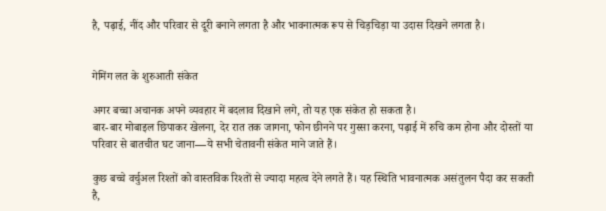है, पढ़ाई, नींद और परिवार से दूरी बनाने लगता है और भावनात्मक रूप से चिड़चिड़ा या उदास दिखने लगता है।


गेमिंग लत के शुरुआती संकेत

अगर बच्चा अचानक अपने व्यवहार में बदलाव दिखाने लगे, तो यह एक संकेत हो सकता है।
बार-बार मोबाइल छिपाकर खेलना, देर रात तक जागना, फोन छीनने पर गुस्सा करना, पढ़ाई में रुचि कम होना और दोस्तों या परिवार से बातचीत घट जाना—ये सभी चेतावनी संकेत माने जाते हैं।

कुछ बच्चे वर्चुअल रिश्तों को वास्तविक रिश्तों से ज्यादा महत्व देने लगते हैं। यह स्थिति भावनात्मक असंतुलन पैदा कर सकती है,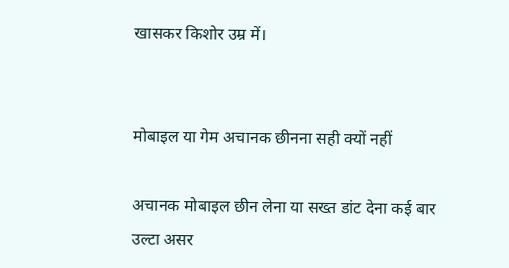खासकर किशोर उम्र में।


मोबाइल या गेम अचानक छीनना सही क्यों नहीं

अचानक मोबाइल छीन लेना या सख्त डांट देना कई बार उल्टा असर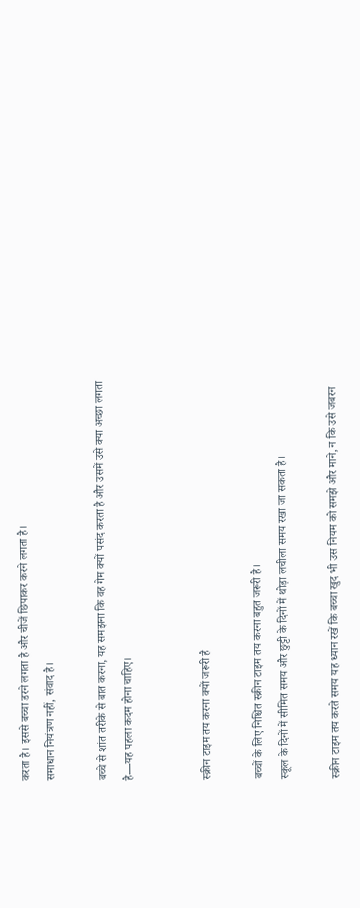करता है। इससे बच्चा डरने लगता है और चीजें छिपाकर करने लगता है।
समाधान नियंत्रण नहीं, संवाद है।

बच्चे से शांत तरीके से बात करना, यह समझना कि वह गेम क्यों पसंद करता है और उसमें उसे क्या अच्छा लगता है—यह पहला कदम होना चाहिए।


स्क्रीन टाइम तय करना क्यों जरूरी है

बच्चों के लिए निश्चित स्क्रीन टाइम तय करना बहुत जरूरी है।
स्कूल के दिनों में सीमित समय और छुट्टी के दिनों में थोड़ा लचीला समय रखा जा सकता है।

स्क्रीन टाइम तय करते समय यह ध्यान रखें कि बच्चा खुद भी उस नियम को समझे और माने, न कि उसे जबरन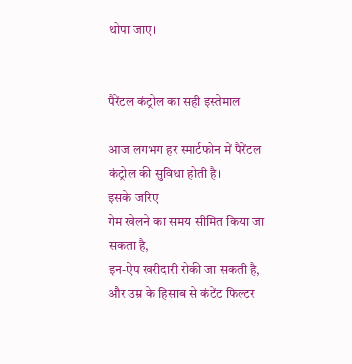थोपा जाए।


पैरेंटल कंट्रोल का सही इस्तेमाल

आज लगभग हर स्मार्टफोन में पैरेंटल कंट्रोल की सुविधा होती है।
इसके जरिए
गेम खेलने का समय सीमित किया जा सकता है,
इन-ऐप खरीदारी रोकी जा सकती है,
और उम्र के हिसाब से कंटेंट फिल्टर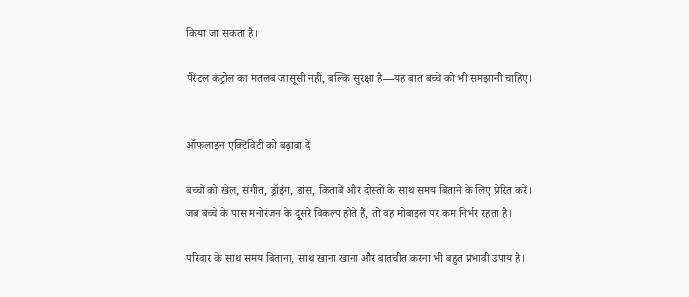किया जा सकता है।

पैरेंटल कंट्रोल का मतलब जासूसी नहीं, बल्कि सुरक्षा है—यह बात बच्चे को भी समझानी चाहिए।


ऑफलाइन एक्टिविटी को बढ़ावा दें

बच्चों को खेल, संगीत, ड्रॉइंग, डांस, किताबें और दोस्तों के साथ समय बिताने के लिए प्रेरित करें।
जब बच्चे के पास मनोरंजन के दूसरे विकल्प होते हैं, तो वह मोबाइल पर कम निर्भर रहता है।

परिवार के साथ समय बिताना, साथ खाना खाना और बातचीत करना भी बहुत प्रभावी उपाय है।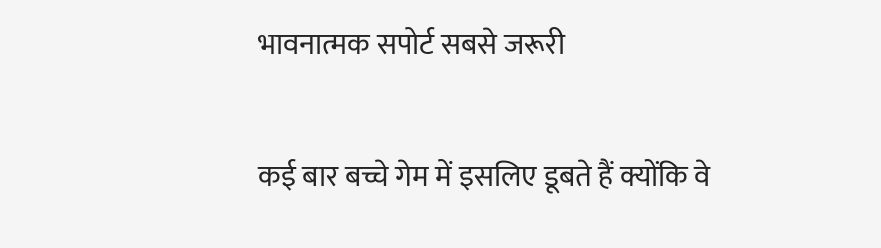भावनात्मक सपोर्ट सबसे जरूरी

कई बार बच्चे गेम में इसलिए डूबते हैं क्योंकि वे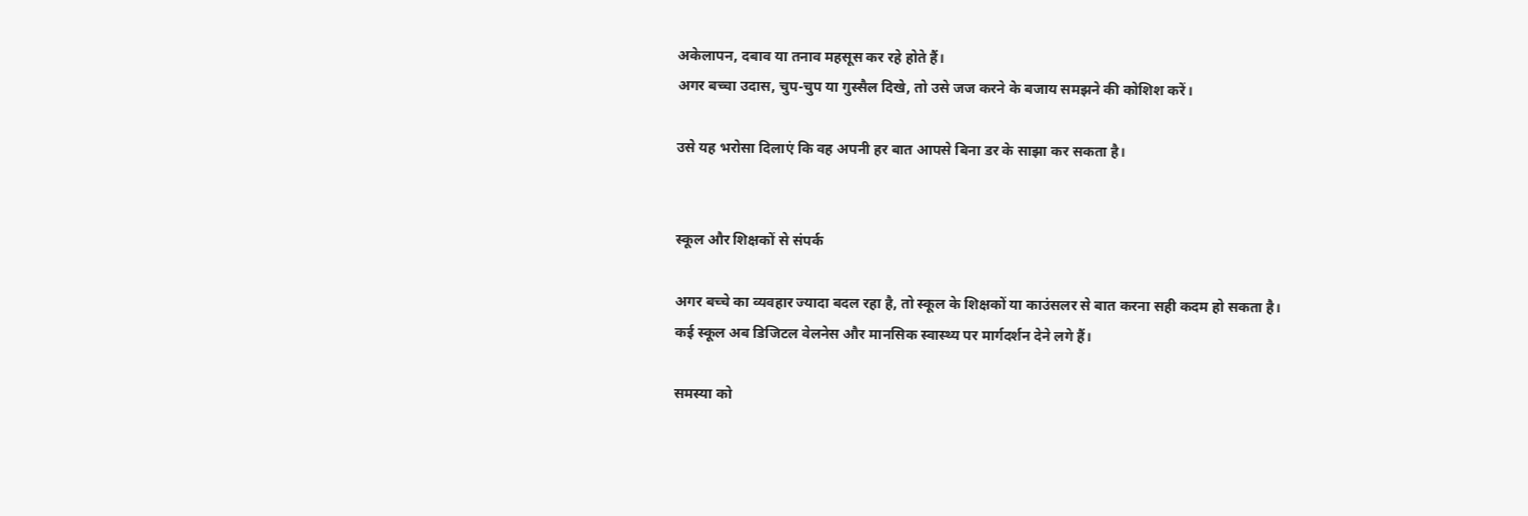अकेलापन, दबाव या तनाव महसूस कर रहे होते हैं।
अगर बच्चा उदास, चुप-चुप या गुस्सैल दिखे, तो उसे जज करने के बजाय समझने की कोशिश करें।

उसे यह भरोसा दिलाएं कि वह अपनी हर बात आपसे बिना डर के साझा कर सकता है।


स्कूल और शिक्षकों से संपर्क

अगर बच्चे का व्यवहार ज्यादा बदल रहा है, तो स्कूल के शिक्षकों या काउंसलर से बात करना सही कदम हो सकता है।
कई स्कूल अब डिजिटल वेलनेस और मानसिक स्वास्थ्य पर मार्गदर्शन देने लगे हैं।

समस्या को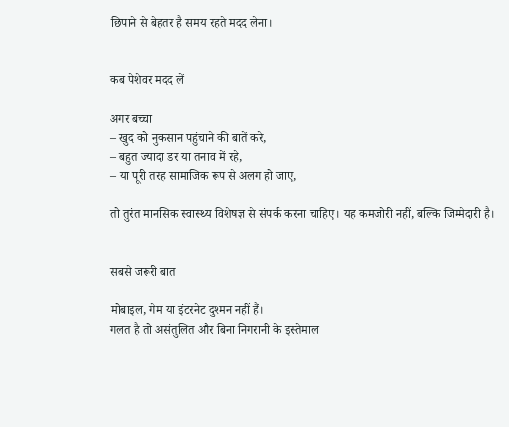छिपाने से बेहतर है समय रहते मदद लेना।


कब पेशेवर मदद लें

अगर बच्चा
– खुद को नुकसान पहुंचाने की बातें करे,
– बहुत ज्यादा डर या तनाव में रहे,
– या पूरी तरह सामाजिक रूप से अलग हो जाए,

तो तुरंत मानसिक स्वास्थ्य विशेषज्ञ से संपर्क करना चाहिए। यह कमजोरी नहीं, बल्कि जिम्मेदारी है।


सबसे जरूरी बात

मोबाइल, गेम या इंटरनेट दुश्मन नहीं हैं।
गलत है तो असंतुलित और बिना निगरानी के इस्तेमाल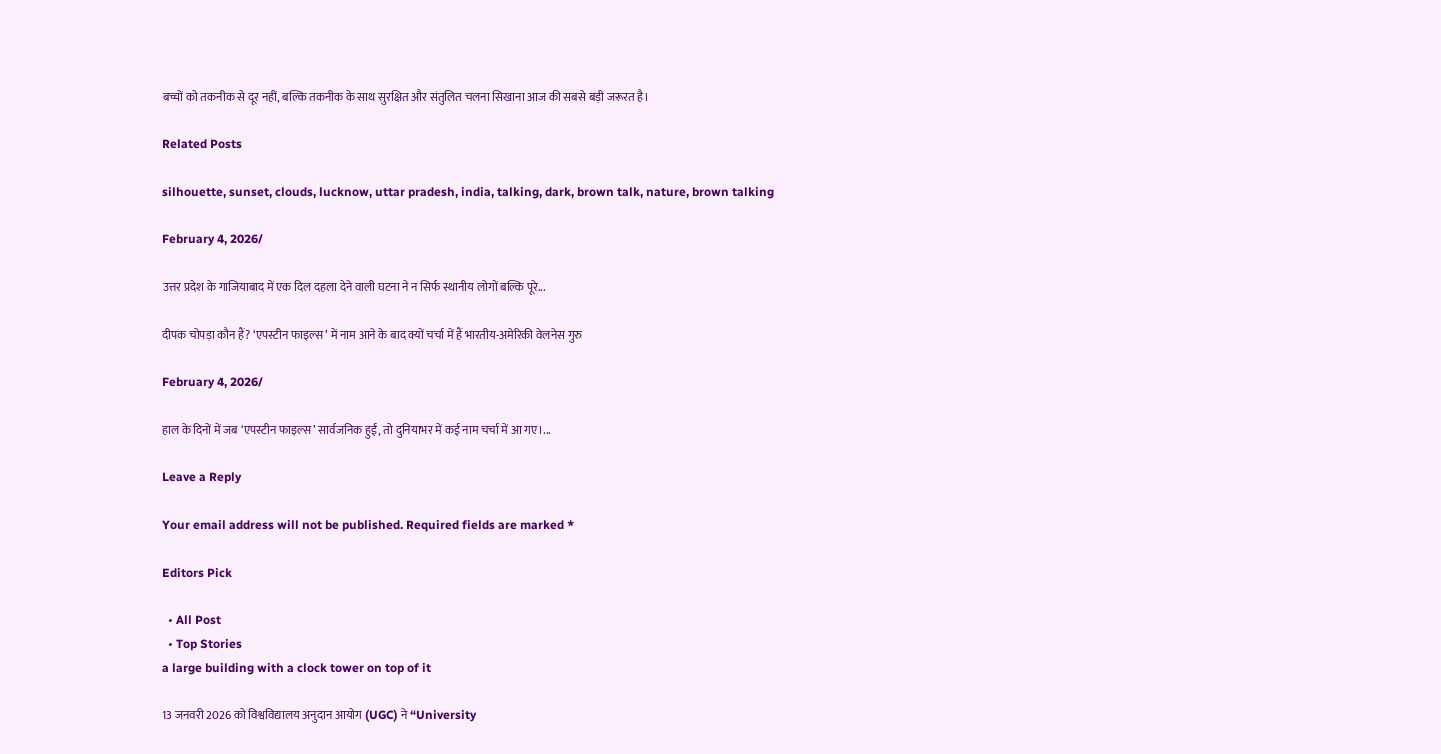बच्चों को तकनीक से दूर नहीं, बल्कि तकनीक के साथ सुरक्षित और संतुलित चलना सिखाना आज की सबसे बड़ी जरूरत है।

Related Posts

silhouette, sunset, clouds, lucknow, uttar pradesh, india, talking, dark, brown talk, nature, brown talking

February 4, 2026/

उत्तर प्रदेश के गाजियाबाद में एक दिल दहला देने वाली घटना ने न सिर्फ स्थानीय लोगों बल्कि पूरे...

दीपक चोपड़ा कौन हैं? ‘एपस्टीन फाइल्स’ में नाम आने के बाद क्यों चर्चा में हैं भारतीय-अमेरिकी वेलनेस गुरु

February 4, 2026/

हाल के दिनों में जब ‘एपस्टीन फाइल्स’ सार्वजनिक हुईं, तो दुनियाभर में कई नाम चर्चा में आ गए।...

Leave a Reply

Your email address will not be published. Required fields are marked *

Editors Pick

  • All Post
  • Top Stories
a large building with a clock tower on top of it

13 जनवरी 2026 को विश्वविद्यालय अनुदान आयोग (UGC) ने “University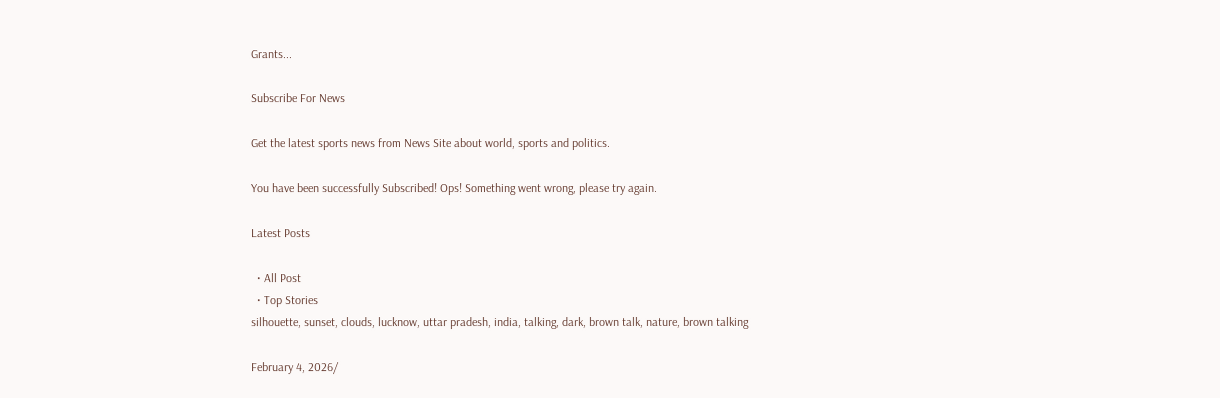Grants...

Subscribe For News

Get the latest sports news from News Site about world, sports and politics.

You have been successfully Subscribed! Ops! Something went wrong, please try again.

Latest Posts

  • All Post
  • Top Stories
silhouette, sunset, clouds, lucknow, uttar pradesh, india, talking, dark, brown talk, nature, brown talking

February 4, 2026/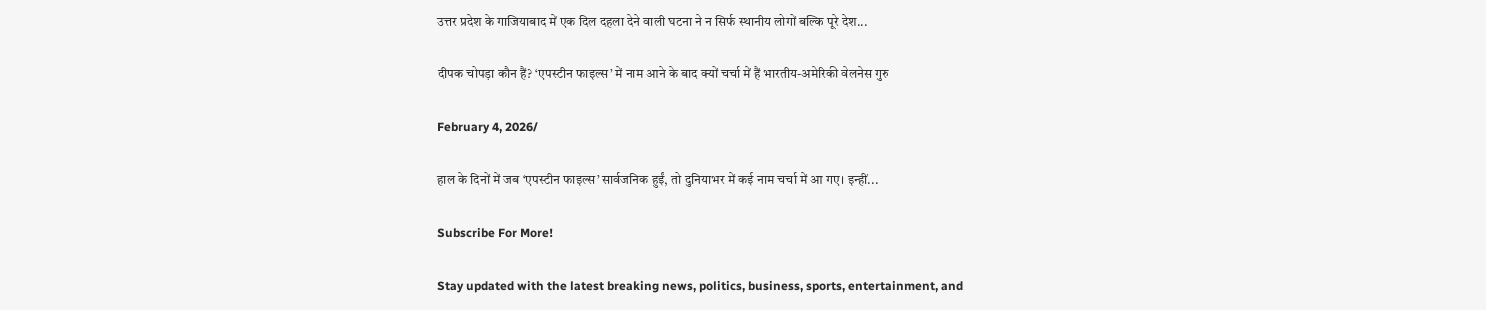उत्तर प्रदेश के गाजियाबाद में एक दिल दहला देने वाली घटना ने न सिर्फ स्थानीय लोगों बल्कि पूरे देश...

दीपक चोपड़ा कौन हैं? ‘एपस्टीन फाइल्स’ में नाम आने के बाद क्यों चर्चा में हैं भारतीय-अमेरिकी वेलनेस गुरु

February 4, 2026/

हाल के दिनों में जब ‘एपस्टीन फाइल्स’ सार्वजनिक हुईं, तो दुनियाभर में कई नाम चर्चा में आ गए। इन्हीं...

Subscribe For More!

Stay updated with the latest breaking news, politics, business, sports, entertainment, and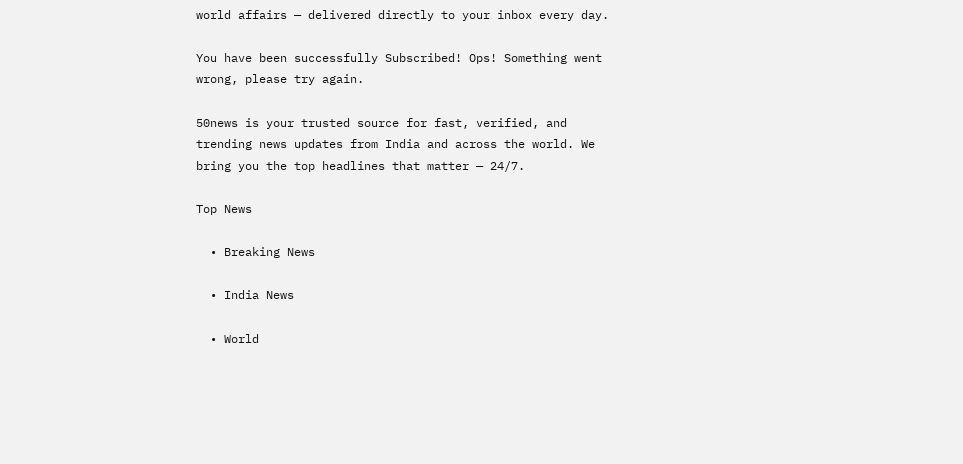world affairs — delivered directly to your inbox every day.

You have been successfully Subscribed! Ops! Something went wrong, please try again.

50news is your trusted source for fast, verified, and trending news updates from India and across the world. We bring you the top headlines that matter — 24/7.

Top News

  • Breaking News

  • India News

  • World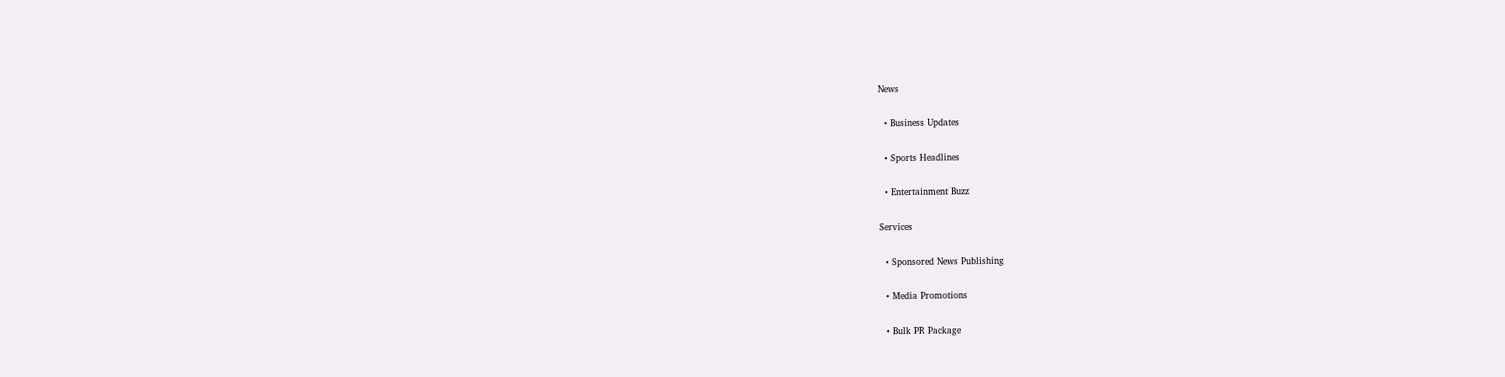News

  • Business Updates

  • Sports Headlines

  • Entertainment Buzz

Services

  • Sponsored News Publishing

  • Media Promotions

  • Bulk PR Package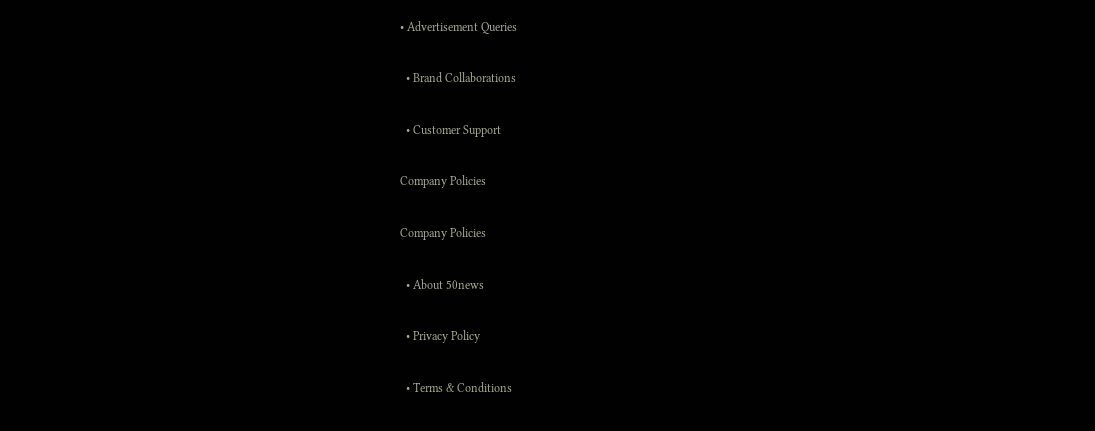• Advertisement Queries

  • Brand Collaborations

  • Customer Support

Company Policies

Company Policies

  • About 50news

  • Privacy Policy

  • Terms & Conditions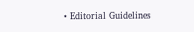• Editorial Guidelines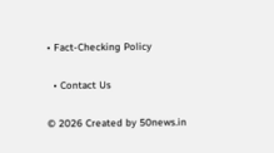• Fact-Checking Policy

  • Contact Us

© 2026 Created by 50news.in